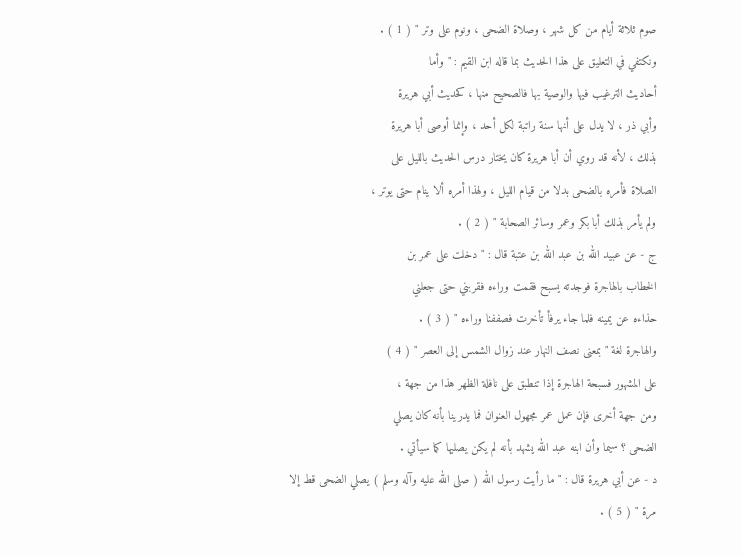صوم ثلاثة أيام من كل شهر ، وصلاة الضحى ، ونوم على وتر " ( 1 ) .
ونكتفي في التعليق على هذا الحديث بما قاله ابن القيم : " وأما
أحاديث الترغيب فيها والوصية بها فالصحيح منها ، كحديث أبي هريرة
وأبي ذر ، لا يدل على أنها سنة راتبة لكل أحد ، وإنما أوصى أبا هريرة
بذلك ، لأنه قد روي أن أبا هريرة كان يختار درس الحديث بالليل على
الصلاة فأمره بالضحى بدلا من قيام الليل ، ولهذا أمره ألا ينام حتى يوتر ،
ولم يأمر بذلك أبا بكر وعمر وسائر الصحابة " ( 2 ) .
ج - عن عبيد الله بن عبد الله بن عتبة قال : " دخلت على عمر بن
الخطاب بالهاجرة فوجدته يسبح فقمت وراءه فقربني حتى جعلني
حذاءه عن يمينه فلما جاء يرفأ تأخرت فصففنا وراءه " ( 3 ) .
والهاجرة لغة " بمعنى نصف النهار عند زوال الشمس إلى العصر " ( 4 )
على المشهور فسبحة الهاجرة إذا تنطبق على نافلة الظهر هذا من جهة ،
ومن جهة أخرى فإن عمل عمر مجهول العنوان فما يدرينا بأنه كان يصلي
الضحى ؟ سيما وأن ابنه عبد الله يشهد بأنه لم يكن يصليها كما سيأتي .
د - عن أبي هريرة قال : " ما رأيت رسول الله ( صلى الله عليه وآله وسلم ) يصلي الضحى قط إلا
مرة " ( 5 ) .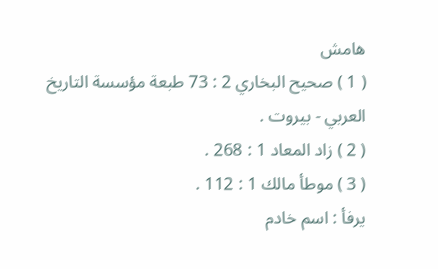هامش
( 1 ) صحيح البخاري 2 : 73 طبعة مؤسسة التاريخ العربي - بيروت .
( 2 ) زاد المعاد 1 : 268 .
( 3 ) موطأ مالك 1 : 112 .
يرفأ : اسم خادم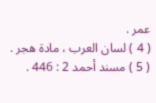عمر .
( 4 ) لسان العرب ، مادة هجر .
( 5 ) مسند أحمد 2 : 446 .